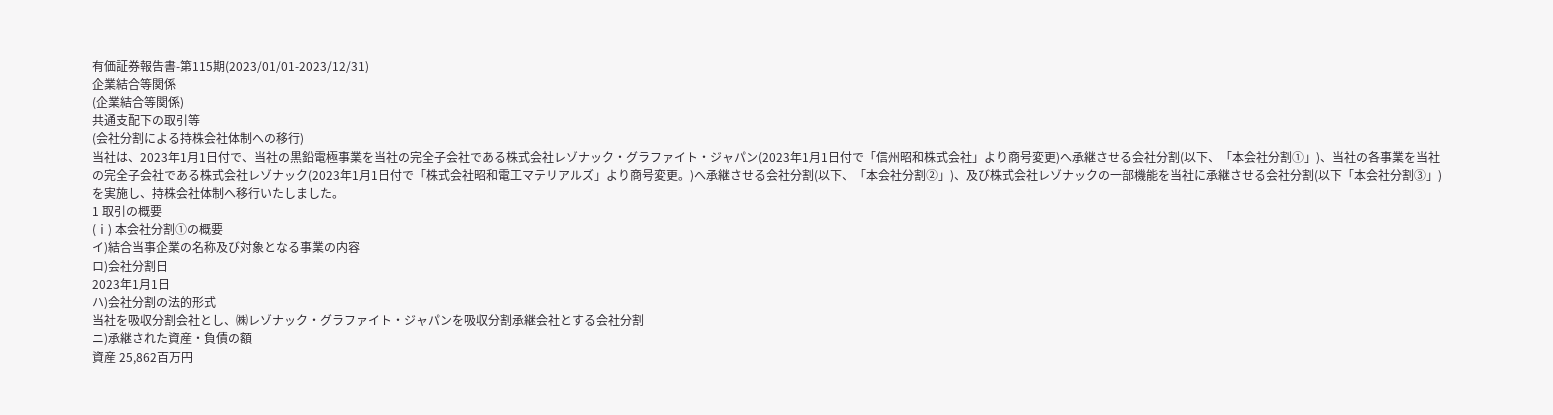有価証券報告書-第115期(2023/01/01-2023/12/31)
企業結合等関係
(企業結合等関係)
共通支配下の取引等
(会社分割による持株会社体制への移行)
当社は、2023年1月1日付で、当社の黒鉛電極事業を当社の完全子会社である株式会社レゾナック・グラファイト・ジャパン(2023年1月1日付で「信州昭和株式会社」より商号変更)へ承継させる会社分割(以下、「本会社分割①」)、当社の各事業を当社の完全子会社である株式会社レゾナック(2023年1月1日付で「株式会社昭和電工マテリアルズ」より商号変更。)へ承継させる会社分割(以下、「本会社分割②」)、及び株式会社レゾナックの一部機能を当社に承継させる会社分割(以下「本会社分割③」)を実施し、持株会社体制へ移行いたしました。
1 取引の概要
(ⅰ) 本会社分割①の概要
イ)結合当事企業の名称及び対象となる事業の内容
ロ)会社分割日
2023年1月1日
ハ)会社分割の法的形式
当社を吸収分割会社とし、㈱レゾナック・グラファイト・ジャパンを吸収分割承継会社とする会社分割
ニ)承継された資産・負債の額
資産 25,862百万円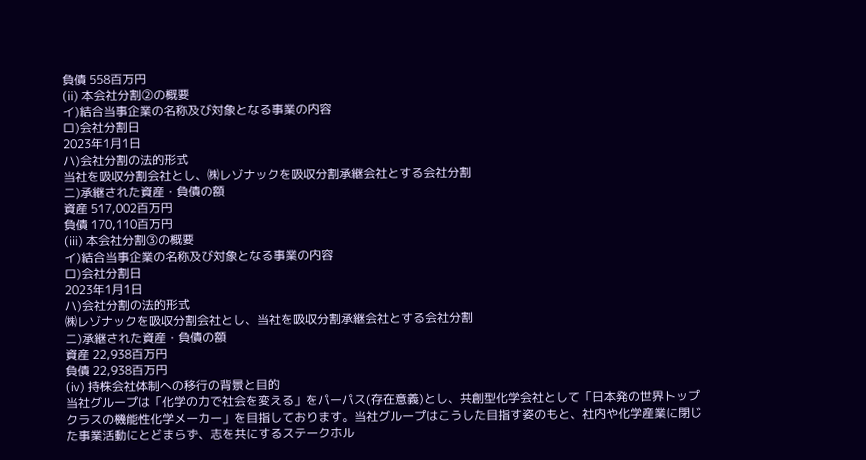負債 558百万円
(ⅱ) 本会社分割②の概要
イ)結合当事企業の名称及び対象となる事業の内容
ロ)会社分割日
2023年1月1日
ハ)会社分割の法的形式
当社を吸収分割会社とし、㈱レゾナックを吸収分割承継会社とする会社分割
ニ)承継された資産・負債の額
資産 517,002百万円
負債 170,110百万円
(ⅲ) 本会社分割③の概要
イ)結合当事企業の名称及び対象となる事業の内容
ロ)会社分割日
2023年1月1日
ハ)会社分割の法的形式
㈱レゾナックを吸収分割会社とし、当社を吸収分割承継会社とする会社分割
ニ)承継された資産・負債の額
資産 22,938百万円
負債 22,938百万円
(ⅳ) 持株会社体制への移行の背景と目的
当社グループは「化学の力で社会を変える」をパーパス(存在意義)とし、共創型化学会社として「日本発の世界トップクラスの機能性化学メーカー」を目指しております。当社グループはこうした目指す姿のもと、社内や化学産業に閉じた事業活動にとどまらず、志を共にするステークホル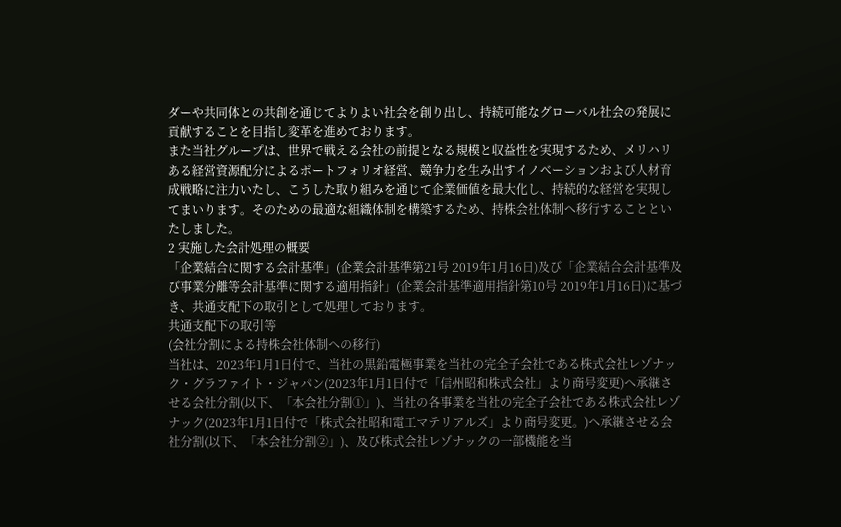ダーや共同体との共創を通じてよりよい社会を創り出し、持続可能なグローバル社会の発展に貢献することを目指し変革を進めております。
また当社グループは、世界で戦える会社の前提となる規模と収益性を実現するため、メリハリある経営資源配分によるポートフォリオ経営、競争力を生み出すイノベーションおよび人材育成戦略に注力いたし、こうした取り組みを通じて企業価値を最大化し、持続的な経営を実現してまいります。そのための最適な組織体制を構築するため、持株会社体制へ移行することといたしました。
2 実施した会計処理の概要
「企業結合に関する会計基準」(企業会計基準第21号 2019年1月16日)及び「企業結合会計基準及び事業分離等会計基準に関する適用指針」(企業会計基準適用指針第10号 2019年1月16日)に基づき、共通支配下の取引として処理しております。
共通支配下の取引等
(会社分割による持株会社体制への移行)
当社は、2023年1月1日付で、当社の黒鉛電極事業を当社の完全子会社である株式会社レゾナック・グラファイト・ジャパン(2023年1月1日付で「信州昭和株式会社」より商号変更)へ承継させる会社分割(以下、「本会社分割①」)、当社の各事業を当社の完全子会社である株式会社レゾナック(2023年1月1日付で「株式会社昭和電工マテリアルズ」より商号変更。)へ承継させる会社分割(以下、「本会社分割②」)、及び株式会社レゾナックの一部機能を当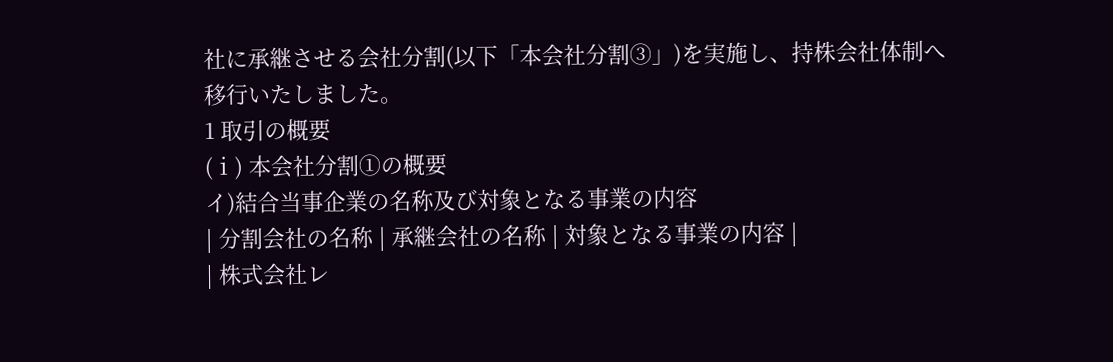社に承継させる会社分割(以下「本会社分割③」)を実施し、持株会社体制へ移行いたしました。
1 取引の概要
(ⅰ) 本会社分割①の概要
イ)結合当事企業の名称及び対象となる事業の内容
| 分割会社の名称 | 承継会社の名称 | 対象となる事業の内容 |
| 株式会社レ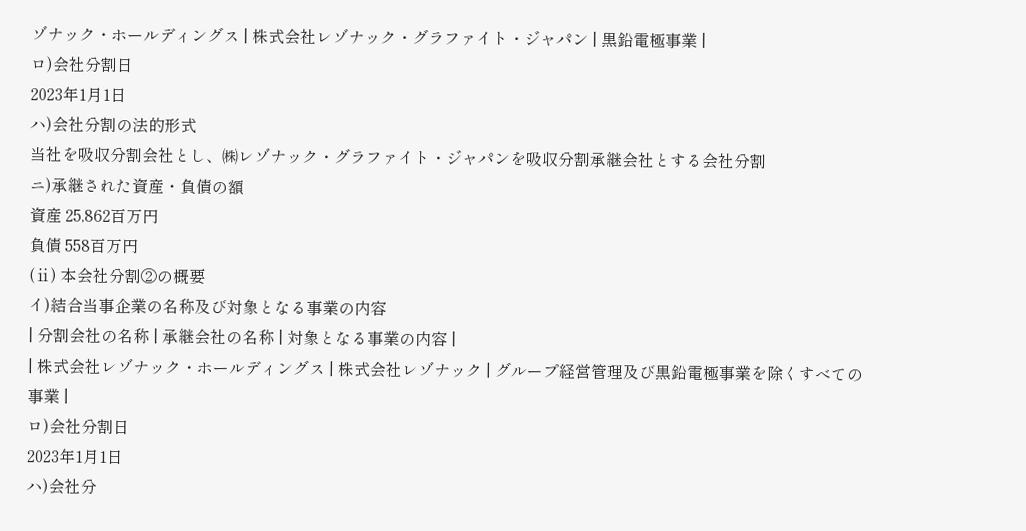ゾナック・ホールディングス | 株式会社レゾナック・グラファイト・ジャパン | 黒鉛電極事業 |
ロ)会社分割日
2023年1月1日
ハ)会社分割の法的形式
当社を吸収分割会社とし、㈱レゾナック・グラファイト・ジャパンを吸収分割承継会社とする会社分割
ニ)承継された資産・負債の額
資産 25,862百万円
負債 558百万円
(ⅱ) 本会社分割②の概要
イ)結合当事企業の名称及び対象となる事業の内容
| 分割会社の名称 | 承継会社の名称 | 対象となる事業の内容 |
| 株式会社レゾナック・ホールディングス | 株式会社レゾナック | グループ経営管理及び黒鉛電極事業を除くすべての事業 |
ロ)会社分割日
2023年1月1日
ハ)会社分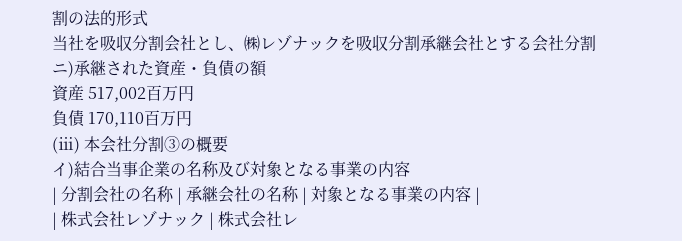割の法的形式
当社を吸収分割会社とし、㈱レゾナックを吸収分割承継会社とする会社分割
ニ)承継された資産・負債の額
資産 517,002百万円
負債 170,110百万円
(ⅲ) 本会社分割③の概要
イ)結合当事企業の名称及び対象となる事業の内容
| 分割会社の名称 | 承継会社の名称 | 対象となる事業の内容 |
| 株式会社レゾナック | 株式会社レ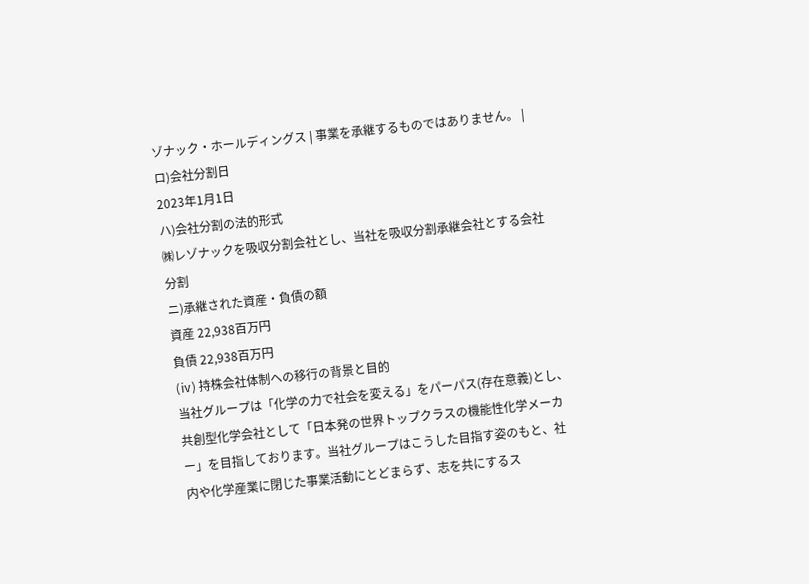ゾナック・ホールディングス | 事業を承継するものではありません。 |
ロ)会社分割日
2023年1月1日
ハ)会社分割の法的形式
㈱レゾナックを吸収分割会社とし、当社を吸収分割承継会社とする会社分割
ニ)承継された資産・負債の額
資産 22,938百万円
負債 22,938百万円
(ⅳ) 持株会社体制への移行の背景と目的
当社グループは「化学の力で社会を変える」をパーパス(存在意義)とし、共創型化学会社として「日本発の世界トップクラスの機能性化学メーカー」を目指しております。当社グループはこうした目指す姿のもと、社内や化学産業に閉じた事業活動にとどまらず、志を共にするス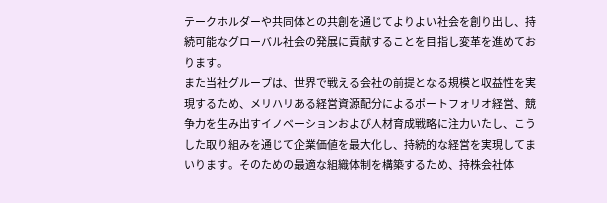テークホルダーや共同体との共創を通じてよりよい社会を創り出し、持続可能なグローバル社会の発展に貢献することを目指し変革を進めております。
また当社グループは、世界で戦える会社の前提となる規模と収益性を実現するため、メリハリある経営資源配分によるポートフォリオ経営、競争力を生み出すイノベーションおよび人材育成戦略に注力いたし、こうした取り組みを通じて企業価値を最大化し、持続的な経営を実現してまいります。そのための最適な組織体制を構築するため、持株会社体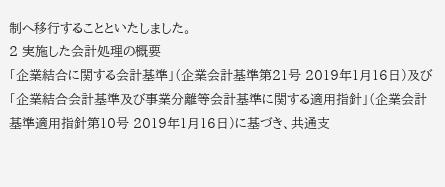制へ移行することといたしました。
2 実施した会計処理の概要
「企業結合に関する会計基準」(企業会計基準第21号 2019年1月16日)及び「企業結合会計基準及び事業分離等会計基準に関する適用指針」(企業会計基準適用指針第10号 2019年1月16日)に基づき、共通支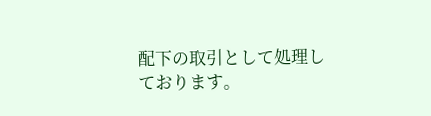配下の取引として処理しております。